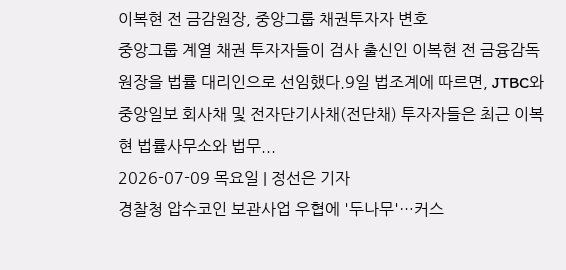이복현 전 금감원장, 중앙그룹 채권투자자 변호
중앙그룹 계열 채권 투자자들이 검사 출신인 이복현 전 금융감독원장을 법률 대리인으로 선임했다.9일 법조계에 따르면, JTBC와 중앙일보 회사채 및 전자단기사채(전단채) 투자자들은 최근 이복현 법률사무소와 법무...
2026-07-09 목요일 | 정선은 기자
경찰청 압수코인 보관사업 우협에 '두나무'…커스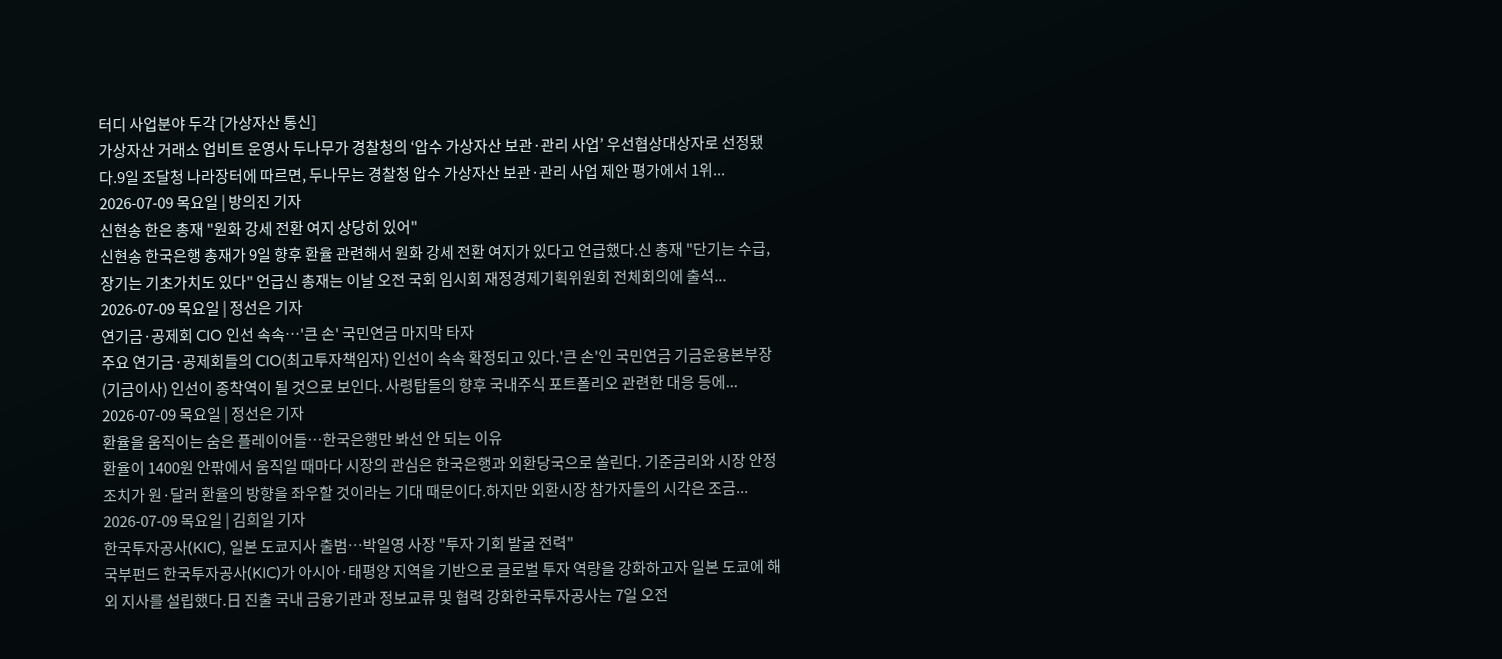터디 사업분야 두각 [가상자산 통신]
가상자산 거래소 업비트 운영사 두나무가 경찰청의 ‘압수 가상자산 보관·관리 사업’ 우선협상대상자로 선정됐다.9일 조달청 나라장터에 따르면, 두나무는 경찰청 압수 가상자산 보관·관리 사업 제안 평가에서 1위...
2026-07-09 목요일 | 방의진 기자
신현송 한은 총재 "원화 강세 전환 여지 상당히 있어"
신현송 한국은행 총재가 9일 향후 환율 관련해서 원화 강세 전환 여지가 있다고 언급했다.신 총재 "단기는 수급, 장기는 기초가치도 있다" 언급신 총재는 이날 오전 국회 임시회 재정경제기획위원회 전체회의에 출석...
2026-07-09 목요일 | 정선은 기자
연기금·공제회 CIO 인선 속속…'큰 손' 국민연금 마지막 타자
주요 연기금·공제회들의 CIO(최고투자책임자) 인선이 속속 확정되고 있다.'큰 손'인 국민연금 기금운용본부장(기금이사) 인선이 종착역이 될 것으로 보인다. 사령탑들의 향후 국내주식 포트폴리오 관련한 대응 등에...
2026-07-09 목요일 | 정선은 기자
환율을 움직이는 숨은 플레이어들…한국은행만 봐선 안 되는 이유
환율이 1400원 안팎에서 움직일 때마다 시장의 관심은 한국은행과 외환당국으로 쏠린다. 기준금리와 시장 안정조치가 원·달러 환율의 방향을 좌우할 것이라는 기대 때문이다.하지만 외환시장 참가자들의 시각은 조금...
2026-07-09 목요일 | 김희일 기자
한국투자공사(KIC), 일본 도쿄지사 출범…박일영 사장 "투자 기회 발굴 전력"
국부펀드 한국투자공사(KIC)가 아시아·태평양 지역을 기반으로 글로벌 투자 역량을 강화하고자 일본 도쿄에 해외 지사를 설립했다.日 진출 국내 금융기관과 정보교류 및 협력 강화한국투자공사는 7일 오전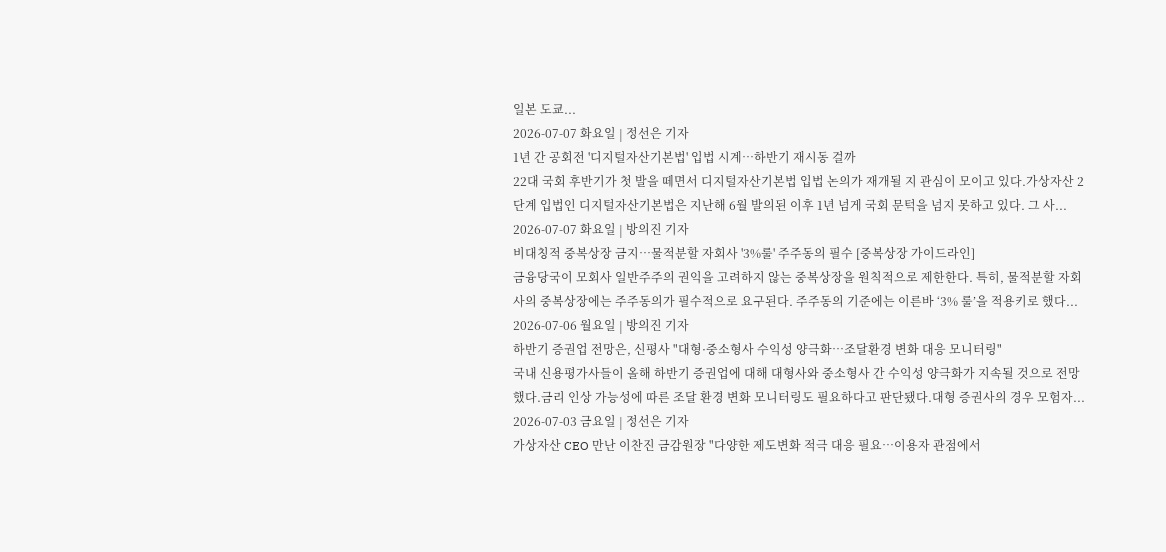일본 도쿄...
2026-07-07 화요일 | 정선은 기자
1년 간 공회전 '디지털자산기본법' 입법 시계…하반기 재시동 걸까
22대 국회 후반기가 첫 발을 떼면서 디지털자산기본법 입법 논의가 재개될 지 관심이 모이고 있다.가상자산 2단계 입법인 디지털자산기본법은 지난해 6월 발의된 이후 1년 넘게 국회 문턱을 넘지 못하고 있다. 그 사...
2026-07-07 화요일 | 방의진 기자
비대칭적 중복상장 금지…물적분할 자회사 '3%룰' 주주동의 필수 [중복상장 가이드라인]
금융당국이 모회사 일반주주의 권익을 고려하지 않는 중복상장을 원칙적으로 제한한다. 특히, 물적분할 자회사의 중복상장에는 주주동의가 필수적으로 요구된다. 주주동의 기준에는 이른바 ‘3% 룰’을 적용키로 했다...
2026-07-06 월요일 | 방의진 기자
하반기 증권업 전망은, 신평사 "대형·중소형사 수익성 양극화…조달환경 변화 대응 모니터링"
국내 신용평가사들이 올해 하반기 증권업에 대해 대형사와 중소형사 간 수익성 양극화가 지속될 것으로 전망했다.금리 인상 가능성에 따른 조달 환경 변화 모니터링도 필요하다고 판단됐다.대형 증권사의 경우 모험자...
2026-07-03 금요일 | 정선은 기자
가상자산 CEO 만난 이찬진 금감원장 "다양한 제도변화 적극 대응 필요…이용자 관점에서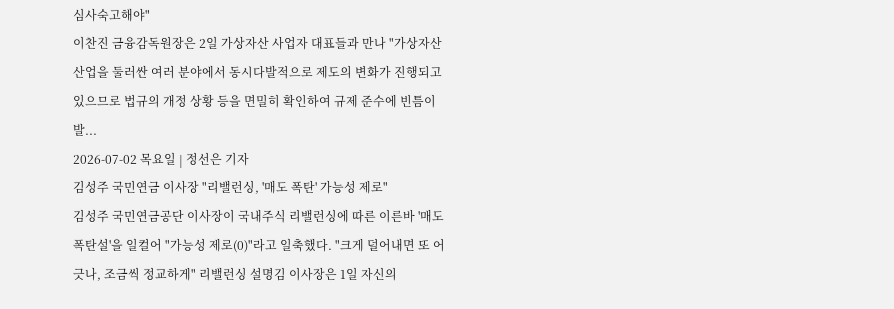심사숙고해야"
이찬진 금융감독원장은 2일 가상자산 사업자 대표들과 만나 "가상자산 산업을 둘러싼 여러 분야에서 동시다발적으로 제도의 변화가 진행되고 있으므로 법규의 개정 상황 등을 면밀히 확인하여 규제 준수에 빈틈이 발...
2026-07-02 목요일 | 정선은 기자
김성주 국민연금 이사장 "리밸런싱, '매도 폭탄' 가능성 제로"
김성주 국민연금공단 이사장이 국내주식 리밸런싱에 따른 이른바 '매도 폭탄설'을 일컬어 "가능성 제로(0)"라고 일축했다. "크게 덜어내면 또 어긋나, 조금씩 정교하게" 리밸런싱 설명김 이사장은 1일 자신의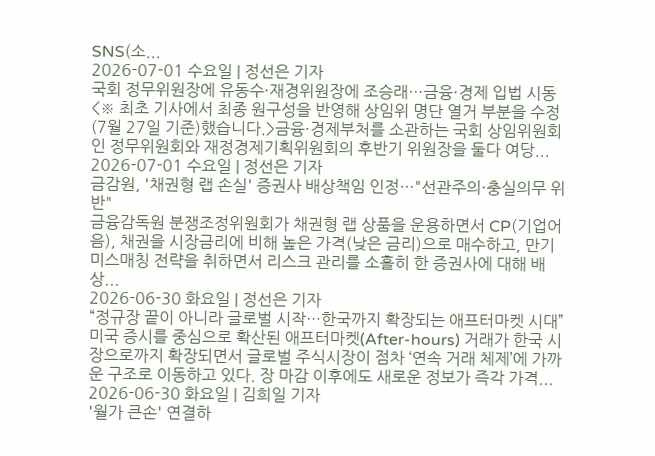SNS(소...
2026-07-01 수요일 | 정선은 기자
국회 정무위원장에 유동수·재경위원장에 조승래…금융·경제 입법 시동
<※ 최초 기사에서 최종 원구성을 반영해 상임위 명단 열거 부분을 수정(7월 27일 기준)했습니다.>금융·경제부처를 소관하는 국회 상임위원회인 정무위원회와 재정경제기획위원회의 후반기 위원장을 둘다 여당...
2026-07-01 수요일 | 정선은 기자
금감원, '채권형 랩 손실' 증권사 배상책임 인정…"선관주의·충실의무 위반"
금융감독원 분쟁조정위원회가 채권형 랩 상품을 운용하면서 CP(기업어음), 채권을 시장금리에 비해 높은 가격(낮은 금리)으로 매수하고, 만기 미스매칭 전략을 취하면서 리스크 관리를 소홀히 한 증권사에 대해 배상...
2026-06-30 화요일 | 정선은 기자
“정규장 끝이 아니라 글로벌 시작…한국까지 확장되는 애프터마켓 시대”
미국 증시를 중심으로 확산된 애프터마켓(After-hours) 거래가 한국 시장으로까지 확장되면서 글로벌 주식시장이 점차 ‘연속 거래 체제’에 가까운 구조로 이동하고 있다. 장 마감 이후에도 새로운 정보가 즉각 가격...
2026-06-30 화요일 | 김희일 기자
'월가 큰손' 연결하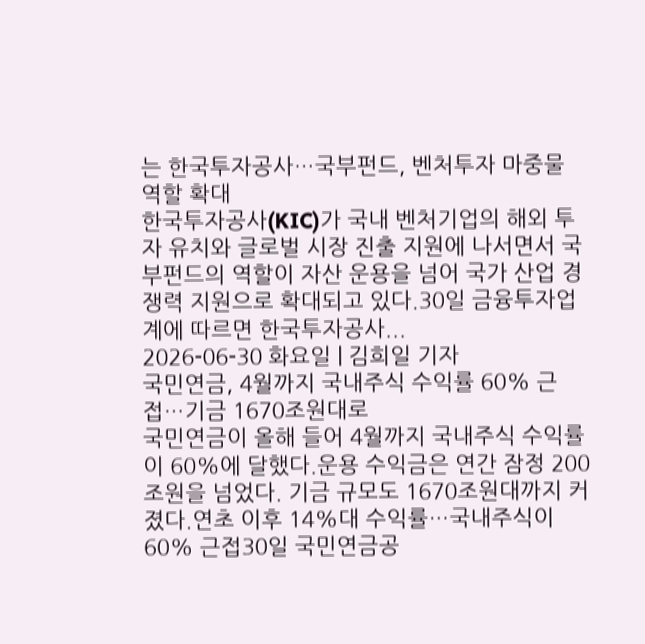는 한국투자공사…국부펀드, 벤처투자 마중물 역할 확대
한국투자공사(KIC)가 국내 벤처기업의 해외 투자 유치와 글로벌 시장 진출 지원에 나서면서 국부펀드의 역할이 자산 운용을 넘어 국가 산업 경쟁력 지원으로 확대되고 있다.30일 금융투자업계에 따르면 한국투자공사...
2026-06-30 화요일 | 김희일 기자
국민연금, 4월까지 국내주식 수익률 60% 근접…기금 1670조원대로
국민연금이 올해 들어 4월까지 국내주식 수익률이 60%에 달했다.운용 수익금은 연간 잠정 200조원을 넘었다. 기금 규모도 1670조원대까지 커졌다.연초 이후 14%대 수익률…국내주식이 60% 근접30일 국민연금공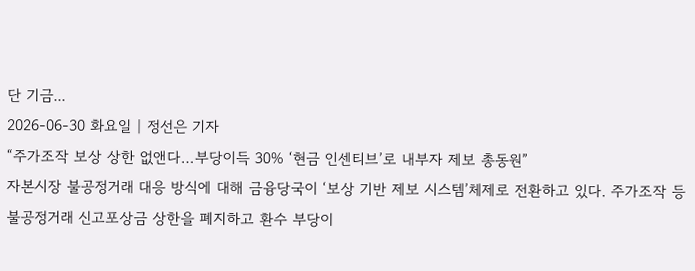단 기금...
2026-06-30 화요일 | 정선은 기자
“주가조작 보상 상한 없앤다…부당이득 30% ‘현금 인센티브’로 내부자 제보 총동원”
자본시장 불공정거래 대응 방식에 대해 금융당국이 ‘보상 기반 제보 시스템’체제로 전환하고 있다. 주가조작 등 불공정거래 신고포상금 상한을 폐지하고 환수 부당이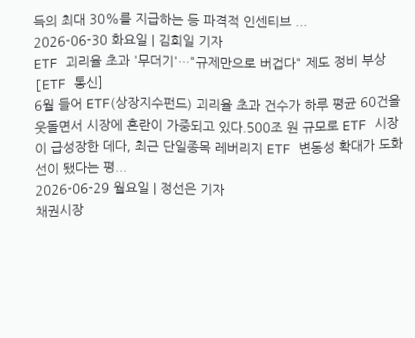득의 최대 30%를 지급하는 등 파격적 인센티브 ...
2026-06-30 화요일 | 김희일 기자
ETF 괴리율 초과 '무더기'…"규제만으로 버겁다" 제도 정비 부상 [ETF 통신]
6월 들어 ETF(상장지수펀드) 괴리율 초과 건수가 하루 평균 60건을 웃돌면서 시장에 혼란이 가중되고 있다.500조 원 규모로 ETF 시장이 급성장한 데다, 최근 단일종목 레버리지 ETF 변동성 확대가 도화선이 됐다는 평...
2026-06-29 월요일 | 정선은 기자
채권시장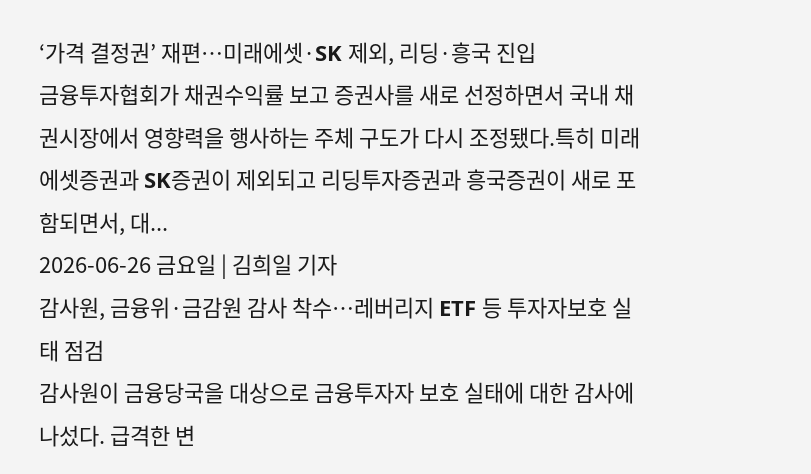‘가격 결정권’ 재편…미래에셋·SK 제외, 리딩·흥국 진입
금융투자협회가 채권수익률 보고 증권사를 새로 선정하면서 국내 채권시장에서 영향력을 행사하는 주체 구도가 다시 조정됐다.특히 미래에셋증권과 SK증권이 제외되고 리딩투자증권과 흥국증권이 새로 포함되면서, 대...
2026-06-26 금요일 | 김희일 기자
감사원, 금융위·금감원 감사 착수…레버리지 ETF 등 투자자보호 실태 점검
감사원이 금융당국을 대상으로 금융투자자 보호 실태에 대한 감사에 나섰다. 급격한 변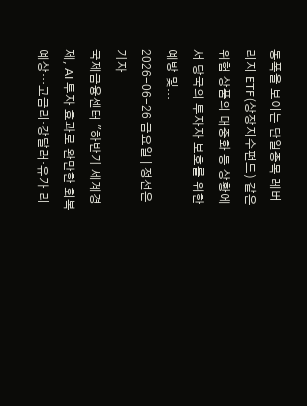동폭을 보이는 단일종목 레버리지 ETF(상장지수펀드) 같은 위험 상품의 대중화 등 상황에서 당국의 투자자 보호를 위한 예방 및...
2026-06-26 금요일 | 정선은 기자
국제금융센터 "하반기 세계경제, AI 투자 효과로 완만한 회복 예상…고금리·강달러·유가 리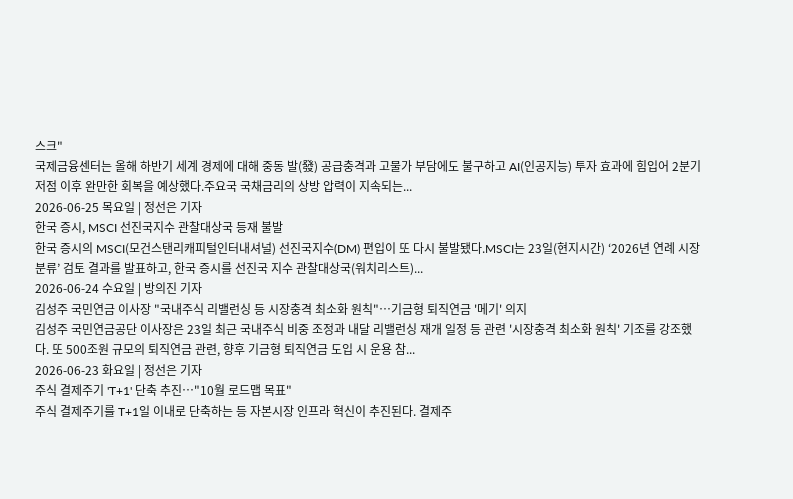스크"
국제금융센터는 올해 하반기 세계 경제에 대해 중동 발(發) 공급충격과 고물가 부담에도 불구하고 AI(인공지능) 투자 효과에 힘입어 2분기 저점 이후 완만한 회복을 예상했다.주요국 국채금리의 상방 압력이 지속되는...
2026-06-25 목요일 | 정선은 기자
한국 증시, MSCI 선진국지수 관찰대상국 등재 불발
한국 증시의 MSCI(모건스탠리캐피털인터내셔널) 선진국지수(DM) 편입이 또 다시 불발됐다.MSCI는 23일(현지시간) ‘2026년 연례 시장 분류’ 검토 결과를 발표하고, 한국 증시를 선진국 지수 관찰대상국(워치리스트)...
2026-06-24 수요일 | 방의진 기자
김성주 국민연금 이사장 "국내주식 리밸런싱 등 시장충격 최소화 원칙"…기금형 퇴직연금 '메기' 의지
김성주 국민연금공단 이사장은 23일 최근 국내주식 비중 조정과 내달 리밸런싱 재개 일정 등 관련 '시장충격 최소화 원칙' 기조를 강조했다. 또 500조원 규모의 퇴직연금 관련, 향후 기금형 퇴직연금 도입 시 운용 참...
2026-06-23 화요일 | 정선은 기자
주식 결제주기 'T+1' 단축 추진…"10월 로드맵 목표"
주식 결제주기를 T+1일 이내로 단축하는 등 자본시장 인프라 혁신이 추진된다. 결제주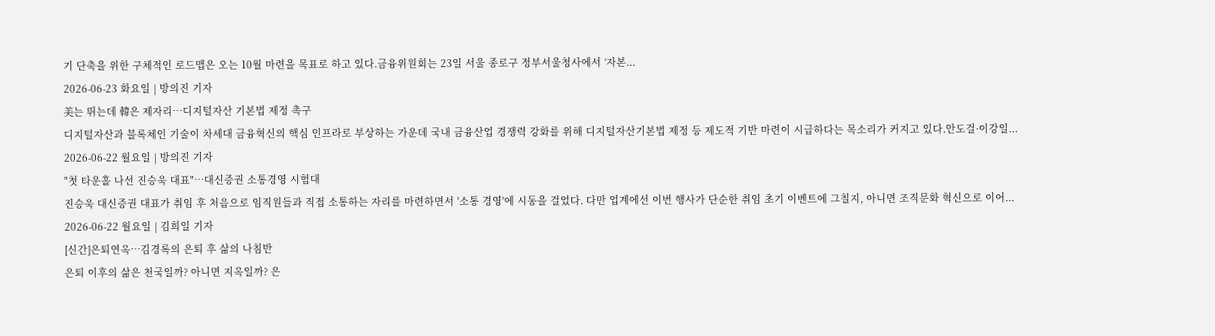기 단축을 위한 구체적인 로드맵은 오는 10월 마련을 목표로 하고 있다.금융위원회는 23일 서울 종로구 정부서울청사에서 ‘자본...
2026-06-23 화요일 | 방의진 기자
美는 뛰는데 韓은 제자리…디지털자산 기본법 제정 촉구
디지털자산과 블록체인 기술이 차세대 금융혁신의 핵심 인프라로 부상하는 가운데 국내 금융산업 경쟁력 강화를 위해 디지털자산기본법 제정 등 제도적 기반 마련이 시급하다는 목소리가 커지고 있다.안도걸·이강일...
2026-06-22 월요일 | 방의진 기자
"첫 타운홀 나선 진승욱 대표"…대신증권 소통경영 시험대
진승욱 대신증권 대표가 취임 후 처음으로 임직원들과 직접 소통하는 자리를 마련하면서 '소통 경영'에 시동을 걸었다. 다만 업계에선 이번 행사가 단순한 취임 초기 이벤트에 그칠지, 아니면 조직문화 혁신으로 이어...
2026-06-22 월요일 | 김희일 기자
[신간]은퇴연옥…김경록의 은퇴 후 삶의 나침반
은퇴 이후의 삶은 천국일까? 아니면 지옥일까? 은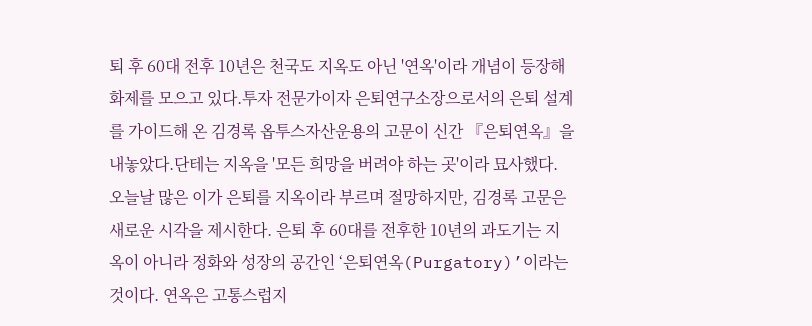퇴 후 60대 전후 10년은 천국도 지옥도 아닌 '연옥'이라 개념이 등장해 화제를 모으고 있다.투자 전문가이자 은퇴연구소장으로서의 은퇴 설계를 가이드해 온 김경록 옵투스자산운용의 고문이 신간 『은퇴연옥』을 내놓았다.단테는 지옥을 '모든 희망을 버려야 하는 곳'이라 묘사했다. 오늘날 많은 이가 은퇴를 지옥이라 부르며 절망하지만, 김경록 고문은 새로운 시각을 제시한다. 은퇴 후 60대를 전후한 10년의 과도기는 지옥이 아니라 정화와 성장의 공간인 ‘은퇴연옥(Purgatory)’이라는 것이다. 연옥은 고통스럽지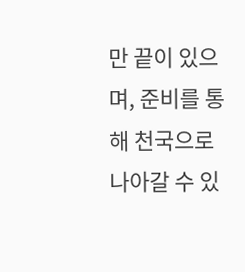만 끝이 있으며, 준비를 통해 천국으로 나아갈 수 있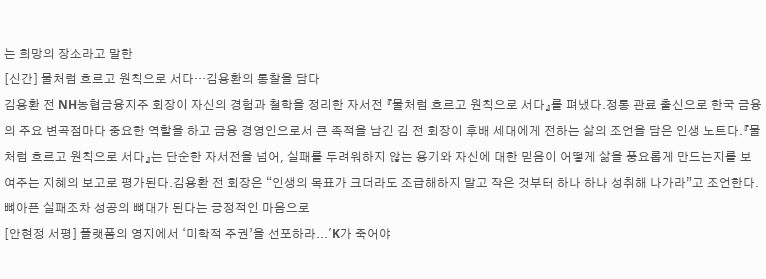는 희망의 장소라고 말한
[신간] 물처럼 흐르고 원칙으로 서다…김용환의 통찰을 담다
김용환 전 NH농협금융지주 회장이 자신의 경험과 철학을 정리한 자서전 『물처럼 흐르고 원칙으로 서다』를 펴냈다.정통 관료 출신으로 한국 금융의 주요 변곡점마다 중요한 역할을 하고 금융 경영인으로서 큰 족적을 남긴 김 전 회장이 후배 세대에게 전하는 삶의 조언을 담은 인생 노트다.『물처럼 흐르고 원칙으로 서다』는 단순한 자서전을 넘어, 실패를 두려워하지 않는 용기와 자신에 대한 믿음이 어떻게 삶을 풍요롭게 만드는지를 보여주는 지혜의 보고로 평가된다.김용환 전 회장은 “인생의 목표가 크더라도 조급해하지 말고 작은 것부터 하나 하나 성취해 나가라”고 조언한다. 뼈아픈 실패조차 성공의 뼈대가 된다는 긍정적인 마음으로
[안현정 서평] 플랫폼의 영지에서 ‘미학적 주권’을 선포하라...'K가 죽어야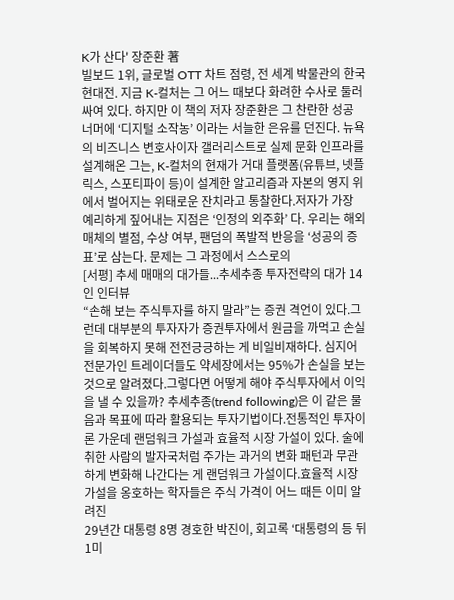K가 산다' 장준환 著
빌보드 1위, 글로벌 OTT 차트 점령, 전 세계 박물관의 한국 현대전. 지금 K-컬처는 그 어느 때보다 화려한 수사로 둘러싸여 있다. 하지만 이 책의 저자 장준환은 그 찬란한 성공 너머에 ‘디지털 소작농’ 이라는 서늘한 은유를 던진다. 뉴욕의 비즈니스 변호사이자 갤러리스트로 실제 문화 인프라를 설계해온 그는, K-컬처의 현재가 거대 플랫폼(유튜브, 넷플릭스, 스포티파이 등)이 설계한 알고리즘과 자본의 영지 위에서 벌어지는 위태로운 잔치라고 통찰한다.저자가 가장 예리하게 짚어내는 지점은 ‘인정의 외주화’ 다. 우리는 해외 매체의 별점, 수상 여부, 팬덤의 폭발적 반응을 ‘성공의 증표’로 삼는다. 문제는 그 과정에서 스스로의
[서평] 추세 매매의 대가들...추세추종 투자전략의 대가 14인 인터뷰
“손해 보는 주식투자를 하지 말라”는 증권 격언이 있다.그런데 대부분의 투자자가 증권투자에서 원금을 까먹고 손실을 회복하지 못해 전전긍긍하는 게 비일비재하다. 심지어 전문가인 트레이더들도 약세장에서는 95%가 손실을 보는 것으로 알려졌다.그렇다면 어떻게 해야 주식투자에서 이익을 낼 수 있을까? 추세추종(trend following)은 이 같은 물음과 목표에 따라 활용되는 투자기법이다.전통적인 투자이론 가운데 랜덤워크 가설과 효율적 시장 가설이 있다. 술에 취한 사람의 발자국처럼 주가는 과거의 변화 패턴과 무관하게 변화해 나간다는 게 랜덤워크 가설이다.효율적 시장 가설을 옹호하는 학자들은 주식 가격이 어느 때든 이미 알려진
29년간 대통령 8명 경호한 박진이, 회고록 ‘대통령의 등 뒤 1미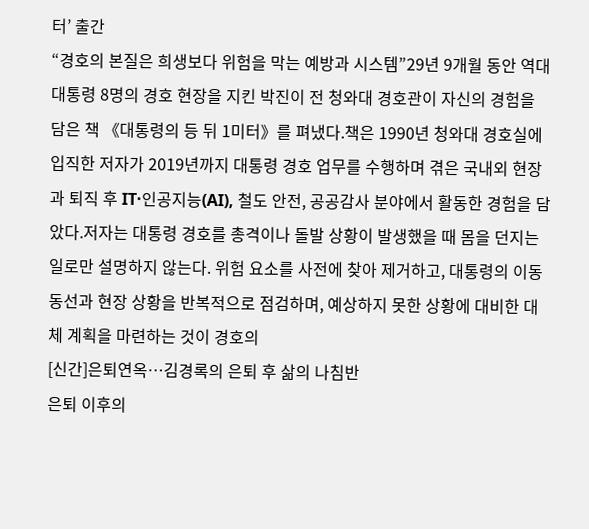터’ 출간
“경호의 본질은 희생보다 위험을 막는 예방과 시스템”29년 9개월 동안 역대 대통령 8명의 경호 현장을 지킨 박진이 전 청와대 경호관이 자신의 경험을 담은 책 《대통령의 등 뒤 1미터》를 펴냈다.책은 1990년 청와대 경호실에 입직한 저자가 2019년까지 대통령 경호 업무를 수행하며 겪은 국내외 현장과 퇴직 후 IT·인공지능(AI), 철도 안전, 공공감사 분야에서 활동한 경험을 담았다.저자는 대통령 경호를 총격이나 돌발 상황이 발생했을 때 몸을 던지는 일로만 설명하지 않는다. 위험 요소를 사전에 찾아 제거하고, 대통령의 이동 동선과 현장 상황을 반복적으로 점검하며, 예상하지 못한 상황에 대비한 대체 계획을 마련하는 것이 경호의
[신간]은퇴연옥…김경록의 은퇴 후 삶의 나침반
은퇴 이후의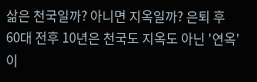삶은 천국일까? 아니면 지옥일까? 은퇴 후 60대 전후 10년은 천국도 지옥도 아닌 '연옥'이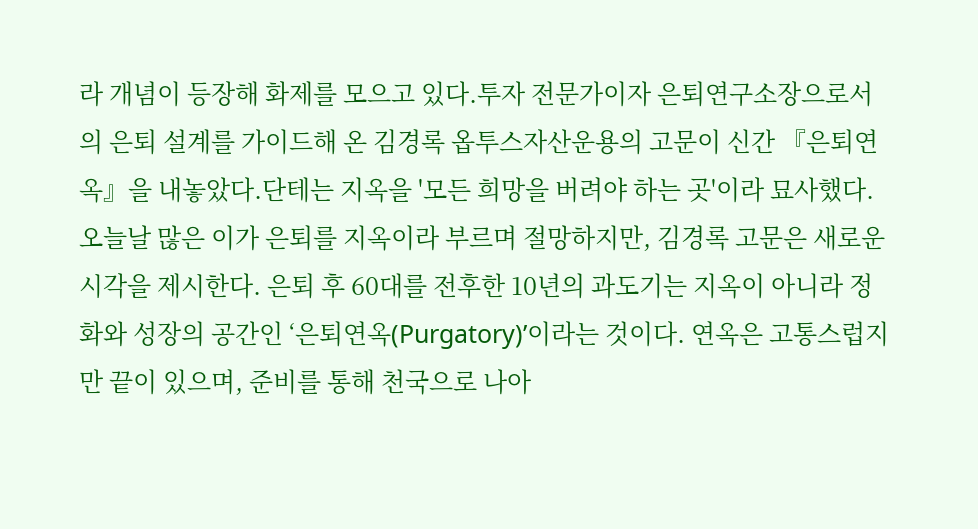라 개념이 등장해 화제를 모으고 있다.투자 전문가이자 은퇴연구소장으로서의 은퇴 설계를 가이드해 온 김경록 옵투스자산운용의 고문이 신간 『은퇴연옥』을 내놓았다.단테는 지옥을 '모든 희망을 버려야 하는 곳'이라 묘사했다. 오늘날 많은 이가 은퇴를 지옥이라 부르며 절망하지만, 김경록 고문은 새로운 시각을 제시한다. 은퇴 후 60대를 전후한 10년의 과도기는 지옥이 아니라 정화와 성장의 공간인 ‘은퇴연옥(Purgatory)’이라는 것이다. 연옥은 고통스럽지만 끝이 있으며, 준비를 통해 천국으로 나아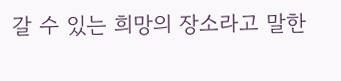갈 수 있는 희망의 장소라고 말한